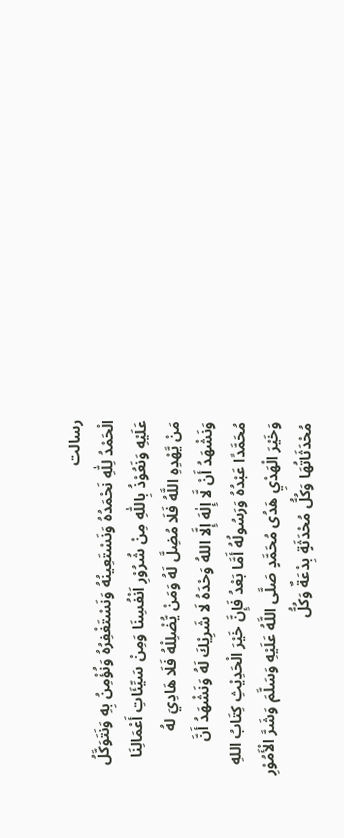رسالت
الْحَمْدُ لِلّٰهِ نَحْمَدُهُ وَنَسْتَعِينُهُ وَنَسْتَغْفِرُهُ وَنُؤْمِنُ بِهِ وَنَتَوَكَّلُ عَلَيْهِ وَنَعُوْذُ بِاللّٰهِ مِنْ شُرُوْرِ اَنْفُسِنَا وَمِنْ سَيِّئَاتِ أَعْمَالِنَا مَنْ يَّهْدِهِ اللَّهُ فَلَا مُضِلَّ لَهُ وَمَنْ يُّضْلِلْهُ فَلَا هَادِيَ لهُ وَنَشْهَدُ أَنْ لَّا إِلٰهَ إِلَّا اللهُ وَحْدَهُ لَا شَرِيْكَ لَهُ وَنَشْهَدُ أَنَّ مُحَمَّدًا عَبْدُهُ وَرَسُولُهُ أَمَّا بَعْدُ فَإِنَّ خَيْرَ الْحَدِيْثِ كِتَابُ اللهِ وَخَيْرَ الْهَدْيِ هَدُى مُحَمَّدٍ صَلَّى اللَّهُ عَلَيْهِ وَسَلَّمَ وَشَرَّ الْأَمُوْرِ مُحْدَثَاتُهَا وَكُلُّ مُحْدَثَةٍ بِدْعَةٌ وَكُلُّ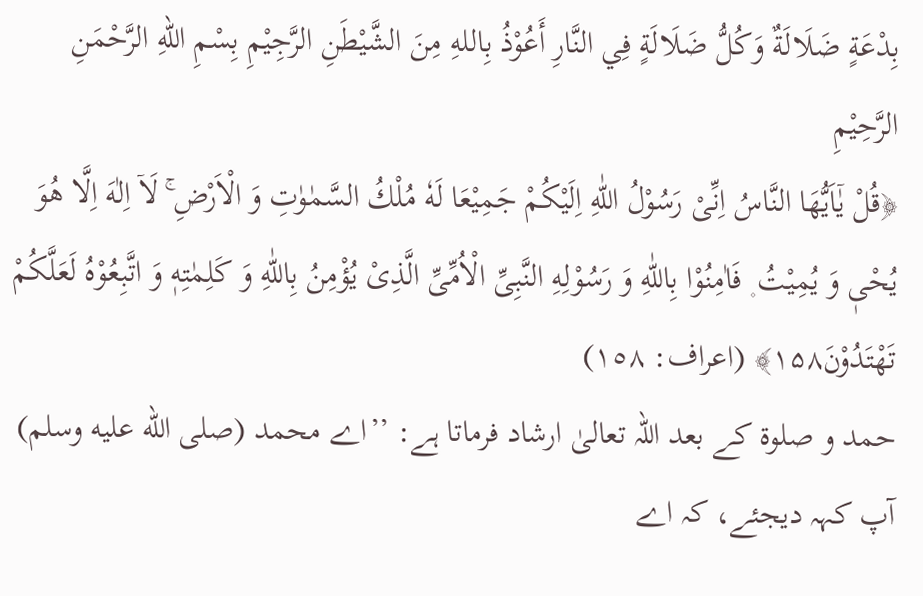بِدْعَةٍ ضَلَالَةٌ وَكُلُّ ضَلَالَةٍ فِي النَّارِ أَعُوْذُ بِاللهِ مِنَ الشَّيْطَنِ الرَّجِيْمِ بِسْمِ اللهِ الرَّحْمَنِ الرَّحِيْمِ
﴿قُلْ یٰۤاَیُّهَا النَّاسُ اِنِّیْ رَسُوْلُ اللّٰهِ اِلَیْكُمْ جَمِیْعَا لَهٗ مُلْكُ السَّمٰوٰتِ وَ الْاَرْضِ ۚ لَاۤ اِلٰهَ اِلَّا هُوَ یُحْیٖ وَ یُمِیْتُ ۪ فَاٰمِنُوْا بِاللّٰهِ وَ رَسُوْلِهِ النَّبِیِّ الْاُمِّیِّ الَّذِیْ یُؤْمِنُ بِاللّٰهِ وَ كَلِمٰتِهٖ وَ اتَّبِعُوْهُ لَعَلَّكُمْ تَهْتَدُوْنَ۱۵۸﴾ (اعراف: ١٥٨)
حمد و صلوۃ کے بعد اللہ تعالیٰ ارشاد فرماتا ہے: ’’اے محمد (صلى الله عليه وسلم) آپ کہہ دیجئے، کہ اے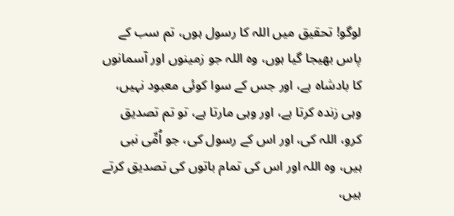لوگو! تحقیق میں اللہ کا رسول ہوں، تم سب کے پاس بھیجا گیا ہوں، وہ اللہ جو زمینوں اور آسمانوں کا بادشاہ ہے، اور جس کے سوا کوئی معبود نہیں، وہی زندہ کرتا ہے، اور وہی مارتا ہے، تو تم تصدیق کرو، اللہ کی، اور اس کے رسول کی، جو اُمِّی نبی ہیں، وہ اللہ اور اس کی تمام باتوں کی تصدیق کرتے ہیں،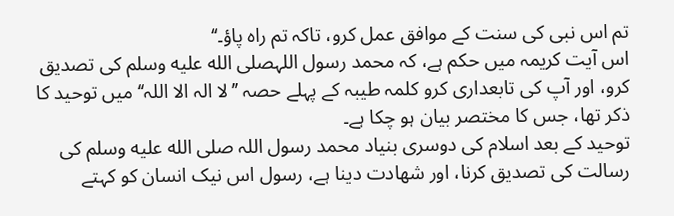تم اس نبی کی سنت کے موافق عمل کرو، تاکہ تم راہ پاؤ۔‘‘
اس آیت کریمہ میں حکم ہے، کہ محمد رسول اللہصلى الله عليه وسلم کی تصدیق کرو، اور آپ کی تابعداری کرو کلمہ طیبہ کے پہلے حصہ ’’لا الہ الا اللہ‘‘ میں توحید کا ذکر تھا، جس کا مختصر بیان ہو چکا ہے۔
توحید کے بعد اسلام کی دوسری بنیاد محمد رسول اللہ صلى الله عليه وسلم کی رسالت کی تصدیق کرنا، اور شھادت دینا ہے، رسول اس نیک انسان کو کہتے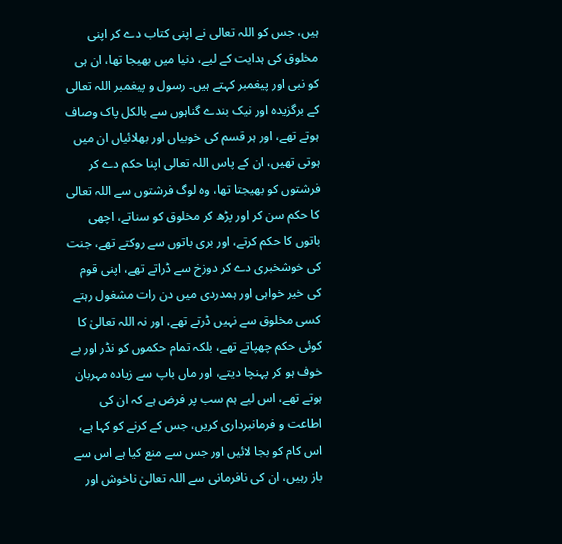ہیں، جس کو اللہ تعالی نے اپنی کتاب دے کر اپنی مخلوق کی ہدایت کے لیے، دنیا میں بھیجا تھا، ان ہی کو نبی اور پیغمبر کہتے ہیں۔ رسول و پیغمبر اللہ تعالی کے برگزیدہ اور نیک بندے گناہوں سے بالکل پاک وصاف ہوتے تھے، اور ہر قسم کی خوبیاں اور بھلائیاں ان میں ہوتی تھیں، ان کے پاس اللہ تعالی اپنا حکم دے کر فرشتوں کو بھیجتا تھا، وہ لوگ فرشتوں سے اللہ تعالی کا حکم سن کر اور پڑھ کر مخلوق کو سناتے، اچھی باتوں کا حکم کرتے، اور بری باتوں سے روکتے تھے، جنت کی خوشخبری دے کر دوزخ سے ڈراتے تھے، اپنی قوم کی خیر خواہی اور ہمدردی میں دن رات مشغول رہتے کسی مخلوق سے نہیں ڈرتے تھے، اور نہ اللہ تعالیٰ کا کوئی حکم چھپاتے تھے، بلکہ تمام حکموں کو نڈر اور بے خوف ہو کر پہنچا دیتے، اور ماں باپ سے زیادہ مہربان ہوتے تھے، اس لیے ہم سب پر فرض ہے کہ ان کی اطاعت و فرمانبرداری کریں، جس کے کرنے کو کہا ہے، اس کام کو بجا لائیں اور جس سے منع کیا ہے اس سے باز رہیں، ان کی نافرمانی سے اللہ تعالیٰ ناخوش اور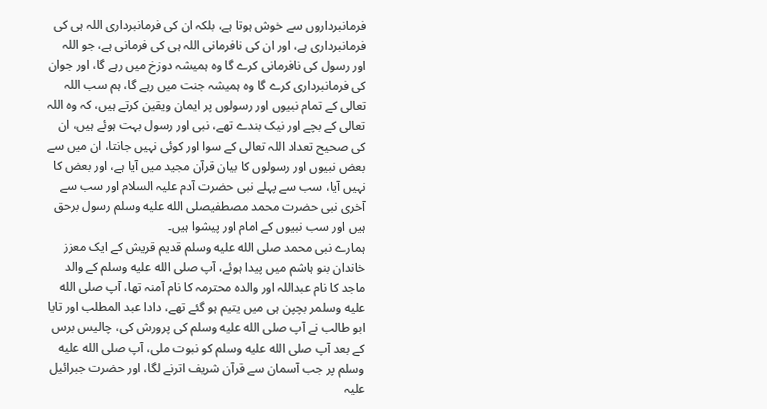فرمانبرداروں سے خوش ہوتا ہے، بلکہ ان کی فرمانبرداری اللہ ہی کی فرمانبرداری ہے، اور ان کی نافرمانی اللہ ہی کی فرمانی ہے، جو اللہ اور رسول کی نافرمانی کرے گا وہ ہمیشہ دوزخ میں رہے گا، اور جوان کی فرمانبرداری کرے گا وہ ہمیشہ جنت میں رہے گا، ہم سب اللہ تعالی کے تمام نبیوں اور رسولوں پر ایمان ویقین کرتے ہیں، کہ وہ اللہ تعالی کے بچے اور نیک بندے تھے، نبی اور رسول بہت ہوئے ہیں، ان کی صحیح تعداد اللہ تعالی کے سوا اور کوئی نہیں جانتا، ان میں سے بعض نبیوں اور رسولوں کا بیان قرآن مجید میں آیا ہے، اور بعض کا نہیں آیا، سب سے پہلے نبی حضرت آدم علیہ السلام اور سب سے آخری نبی حضرت محمد مصطفیصلى الله عليه وسلم رسول برحق ہیں اور سب نبیوں کے امام اور پیشوا ہیں۔
ہمارے نبی محمد صلى الله عليه وسلم قدیم قریش کے ایک معزز خاندان بنو ہاشم میں پیدا ہوئے، آپ صلى الله عليه وسلم کے والد ماجد کا نام عبداللہ اور والدہ محترمہ کا نام آمنہ تھا، آپ صلى الله عليه وسلمر بچپن ہی میں یتیم ہو گئے تھے، دادا عبد المطلب اور تایا ابو طالب نے آپ صلى الله عليه وسلم کی پرورش کی، چالیس برس کے بعد آپ صلى الله عليه وسلم کو نبوت ملی، آپ صلى الله عليه وسلم پر جب آسمان سے قرآن شریف اترنے لگا، اور حضرت جبرائیل علیہ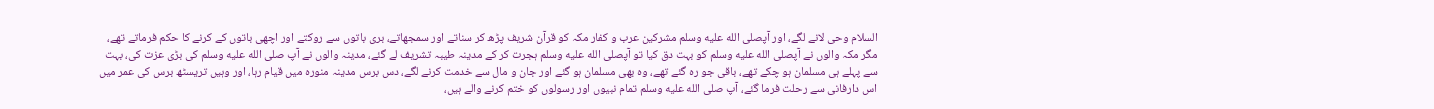السلام وحی لانے لگے، اور آپصلى الله عليه وسلم مشرکین عرب و کفار مکہ کو قرآن شریف پڑھ کر سناتے اور سمجھاتے، بری باتوں سے روکتے اور اچھی باتوں کے کرنے کا حکم فرماتے تھے، مگر مکہ والوں نے آپصلى الله عليه وسلم کو بہت دق کیا تو آپصلى الله عليه وسلم ہجرت کر کے مدینہ طیبہ تشریف لے گئے، مدینہ والوں نے آپ صلى الله عليه وسلم کی بڑی عزت کی، بہت سے پہلے ہی مسلمان ہو چکے تھے، باقی جو رہ گئے تھے، وہ بھی مسلمان ہو گئے اور جان و مال سے خدمت کرنے لگے، دس برس مدینہ منورہ میں قیام رہا، اور وہیں تریسٹھ برس کی عمر میں اس دارفانی سے رحلت فرما گئے، آپ صلى الله عليه وسلم تمام نبیوں اور رسولوں کو ختم کرنے والے ہیں،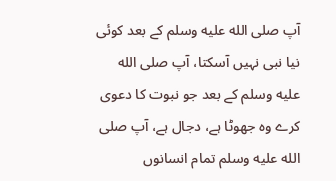آپ صلى الله عليه وسلم کے بعد کوئی نیا نبی نہیں آسکتا، آپ صلى الله عليه وسلم کے بعد جو نبوت کا دعوی کرے وہ جھوٹا ہے، دجال ہے، آپ صلى الله عليه وسلم تمام انسانوں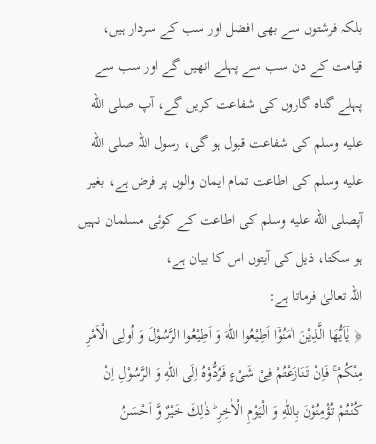بلکہ فرشتوں سے بھی افضل اور سب کے سردار ہیں، قیامت کے دن سب سے پہلے انھیں گے اور سب سے پہلے گناہ گاروں کی شفاعت کریں گے، آپ صلى الله عليه وسلم کی شفاعت قبول ہو گی، رسول اللہ صلى الله عليه وسلم کی اطاعت تمام ایمان والوں پر فرض ہے، بغیر آپصلى الله عليه وسلم کی اطاعت کے کوئی مسلمان نہیں ہو سکتا، ذیل کی آیتوں اس کا بیان ہے،
اللہ تعالیٰ فرماتا ہے:
﴿ یٰۤاَیُّهَا الَّذِیْنَ اٰمَنُوْۤا اَطِیْعُوا اللّٰهَ وَ اَطِیْعُوا الرَّسُوْلَ وَ اُولِی الْاَمْرِ مِنْكُمْ ۚ فَاِنْ تَنَازَعْتُمْ فِیْ شَیْءٍ فَرُدُّوْهُ اِلَی اللّٰهِ وَ الرَّسُوْلِ اِنْ كُنْتُمْ تُؤْمِنُوْنَ بِاللّٰهِ وَ الْیَوْمِ الْاٰخِرِ ؕ ذٰلِكَ خَیْرٌ وَّ اَحْسَنُ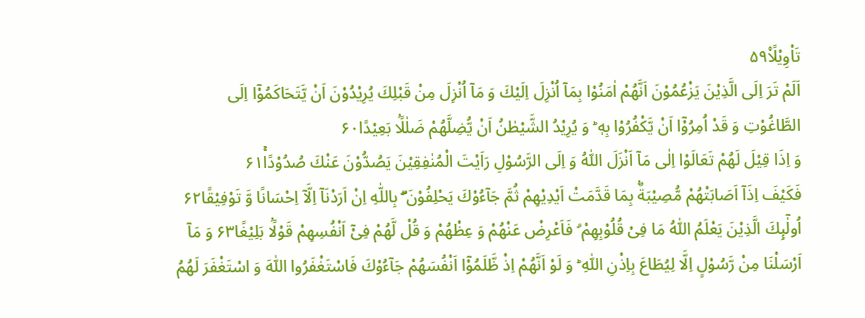تَاْوِیْلًا۠۵۹
اَلَمْ تَرَ اِلَی الَّذِیْنَ یَزْعُمُوْنَ اَنَّهُمْ اٰمَنُوْا بِمَاۤ اُنْزِلَ اِلَیْكَ وَ مَاۤ اُنْزِلَ مِنْ قَبْلِكَ یُرِیْدُوْنَ اَنْ یَّتَحَاكَمُوْۤا اِلَی الطَّاغُوْتِ وَ قَدْ اُمِرُوْۤا اَنْ یَّكْفُرُوْا بِهٖ ؕ وَ یُرِیْدُ الشَّیْطٰنُ اَنْ یُّضِلَّهُمْ ضَلٰلًۢا بَعِیْدًا۶۰
وَ اِذَا قِیْلَ لَهُمْ تَعَالَوْا اِلٰی مَاۤ اَنْزَلَ اللّٰهُ وَ اِلَی الرَّسُوْلِ رَاَیْتَ الْمُنٰفِقِیْنَ یَصُدُّوْنَ عَنْكَ صُدُوْدًاۚ۶۱
فَكَیْفَ اِذَاۤ اَصَابَتْهُمْ مُّصِیْبَةٌۢ بِمَا قَدَّمَتْ اَیْدِیْهِمْ ثُمَّ جَآءُوْكَ یَحْلِفُوْنَ ۖۗ بِاللّٰهِ اِنْ اَرَدْنَاۤ اِلَّاۤ اِحْسَانًا وَّ تَوْفِیْقًا۶۲
اُولٰٓىِٕكَ الَّذِیْنَ یَعْلَمُ اللّٰهُ مَا فِیْ قُلُوْبِهِمْ ۗ فَاَعْرِضْ عَنْهُمْ وَ عِظْهُمْ وَ قُلْ لَّهُمْ فِیْۤ اَنْفُسِهِمْ قَوْلًۢا بَلِیْغًا۶۳ وَ مَاۤ اَرْسَلْنَا مِنْ رَّسُوْلٍ اِلَّا لِیُطَاعَ بِاِذْنِ اللّٰهِ ؕ وَ لَوْ اَنَّهُمْ اِذْ ظَّلَمُوْۤا اَنْفُسَهُمْ جَآءُوْكَ فَاسْتَغْفَرُوا اللّٰهَ وَ اسْتَغْفَرَ لَهُمُ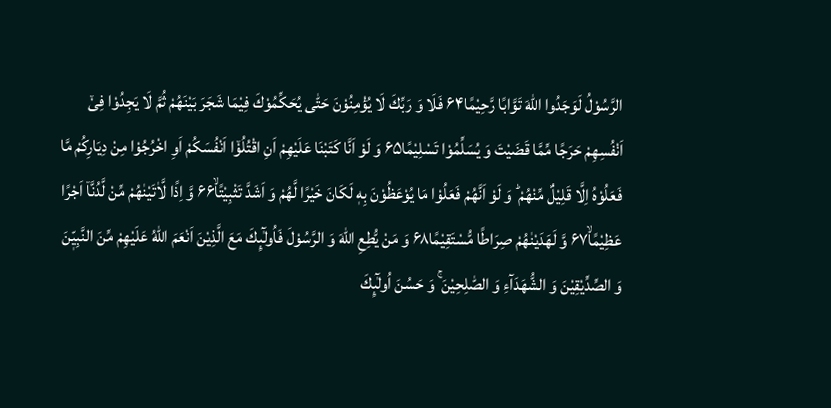الرَّسُوْلُ لَوَجَدُوا اللّٰهَ تَوَّابًا رَّحِیْمًا۶۴ فَلَا وَ رَبِّكَ لَا یُؤْمِنُوْنَ حَتّٰی یُحَكِّمُوْكَ فِیْمَا شَجَرَ بَیْنَهُمْ ثُمَّ لَا یَجِدُوْا فِیْۤ اَنْفُسِهِمْ حَرَجًا مِّمَّا قَضَیْتَ وَ یُسَلِّمُوْا تَسْلِیْمًا۶۵ وَ لَوْ اَنَّا كَتَبْنَا عَلَیْهِمْ اَنِ اقْتُلُوْۤا اَنْفُسَكُمْ اَوِ اخْرُجُوْا مِنْ دِیَارِكُمْ مَّا فَعَلُوْهُ اِلَّا قَلِیْلٌ مِّنْهُمْ ؕ وَ لَوْ اَنَّهُمْ فَعَلُوْا مَا یُوْعَظُوْنَ بِهٖ لَكَانَ خَیْرًا لَّهُمْ وَ اَشَدَّ تَثْبِیْتًاۙ۶۶ وَّ اِذًا لَّاٰتَیْنٰهُمْ مِّنْ لَّدُنَّاۤ اَجْرًا عَظِیْمًاۙ۶۷ وَّ لَهَدَیْنٰهُمْ صِرَاطًا مُّسْتَقِیْمًا۶۸ وَ مَنْ یُّطِعِ اللّٰهَ وَ الرَّسُوْلَ فَاُولٰٓىِٕكَ مَعَ الَّذِیْنَ اَنْعَمَ اللّٰهُ عَلَیْهِمْ مِّنَ النَّبِیّٖنَ وَ الصِّدِّیْقِیْنَ وَ الشُّهَدَآءِ وَ الصّٰلِحِیْنَ ۚ وَ حَسُنَ اُولٰٓىِٕكَ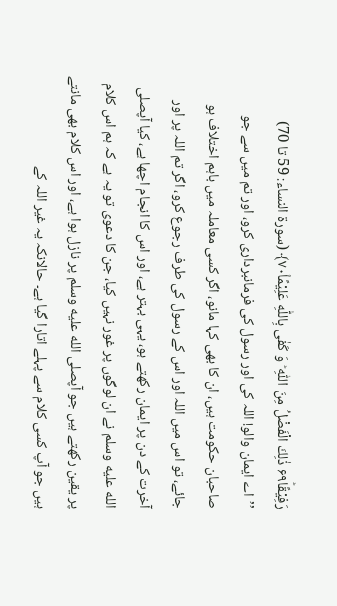رَفِیْقًاؕ۶۹ ذٰلِكَ الْفَضْلُ مِنَ اللّٰهِ ؕ وَ كَفٰی بِاللّٰهِ عَلِیْمًا۠۷۰﴾ (سورة النساء: 59 تا 70)
’’اے ایمان والو! اللہ کی اور رسول کی فرمانبرداری کرو، اور تم میں سے جو صاحبان حکومت ہیں، ان کا بھی کہا مانو، اگر کسی معاملہ میں باہم اختلاف ہو جائے، تو اس میں اللہ اور اس کے رسول کی طرف رجوع کرو، اگر تم اللہ پر اور آخرت کے دن پر ایمان رکھتے ہو، یہی بہتر ہے، اور اس کا انجام اچھا ہے، کیا آپصلى الله عليه وسلم نے ان لوگوں پر غور نہیں کیا، جن کا دعوی تو یہ ہے کہ ہم اس کلام پر یقین رکھتے ہیں جو آپصلى الله عليه وسلم پر نازل ہوا ہے، اور اس کلام بھی مانتے ہیں جو آپ کسی کلام سے پہلے اتارا گیا ہے۔ حالانکہ یہ غیر اللہ کے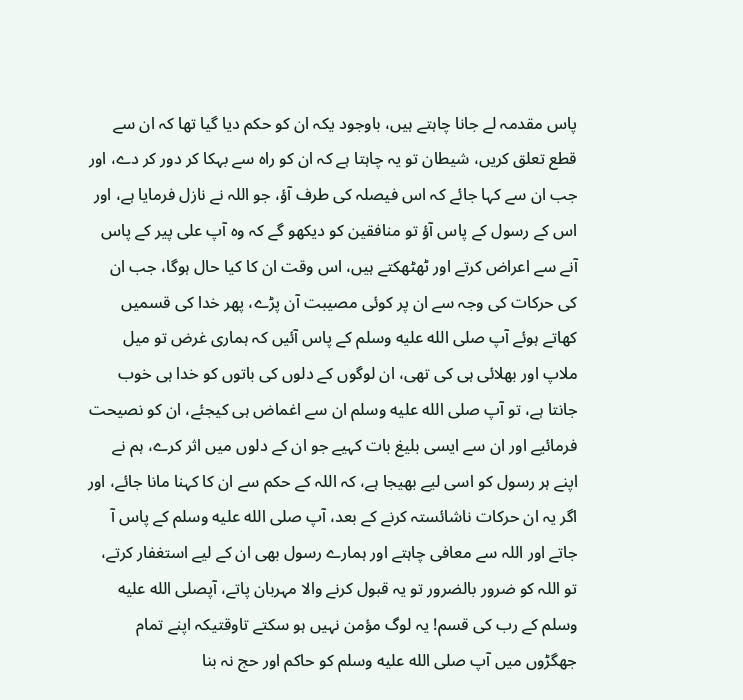پاس مقدمہ لے جانا چاہتے ہیں، باوجود یکہ ان کو حکم دیا گیا تھا کہ ان سے قطع تعلق کریں، شیطان تو یہ چاہتا ہے کہ ان کو راہ سے بہکا کر دور کر دے، اور جب ان سے کہا جائے کہ اس فیصلہ کی طرف آؤ، جو اللہ نے نازل فرمایا ہے، اور اس کے رسول کے پاس آؤ تو منافقین کو دیکھو گے کہ وہ آپ علی پیر کے پاس آنے سے اعراض کرتے اور ٹھٹھکتے ہیں، اس وقت ان کا کیا حال ہوگا، جب ان کی حرکات کی وجہ سے ان پر کوئی مصیبت آن پڑے، پھر خدا کی قسمیں کھاتے ہوئے آپ صلى الله عليه وسلم کے پاس آئیں کہ ہماری غرض تو میل ملاپ اور بھلائی ہی کی تھی، ان لوگوں کے دلوں کی باتوں کو خدا ہی خوب جانتا ہے، تو آپ صلى الله عليه وسلم ان سے اغماض ہی کیجئے، ان کو نصیحت فرمائیے اور ان سے ایسی بلیغ بات کہیے جو ان کے دلوں میں اثر کرے، ہم نے اپنے ہر رسول کو اسی لیے بھیجا ہے، کہ اللہ کے حکم سے ان کا کہنا مانا جائے، اور اگر یہ ان حرکات ناشائستہ کرنے کے بعد، آپ صلى الله عليه وسلم کے پاس آ جاتے اور اللہ سے معافی چاہتے اور ہمارے رسول بھی ان کے لیے استغفار کرتے، تو اللہ کو ضرور بالضرور تو یہ قبول کرنے والا مہربان پاتے، آپصلى الله عليه وسلم کے رب کی قسم! یہ لوگ مؤمن نہیں ہو سکتے تاوقتیکہ اپنے تمام جھگڑوں میں آپ صلى الله عليه وسلم کو حاکم اور حج نہ بنا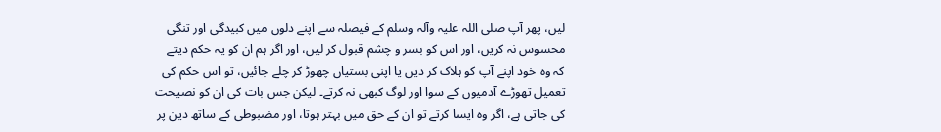لیں، پھر آپ صلی اللہ علیہ وآلہ وسلم کے فیصلہ سے اپنے دلوں میں کبیدگی اور تنگی محسوس نہ کریں، اور اس کو بسر و چشم قبول کر لیں، اور اگر ہم ان کو یہ حکم دیتے کہ وہ خود اپنے آپ کو ہلاک کر دیں یا اپنی بستیاں چھوڑ کر چلے جائیں، تو اس حکم کی تعمیل تھوڑے آدمیوں کے سوا اور لوگ کبھی نہ کرتے۔ لیکن جس بات کی ان کو نصیحت کی جاتی ہے، اگر وہ ایسا کرتے تو ان کے حق میں بہتر ہوتا، اور مضبوطی کے ساتھ دین پر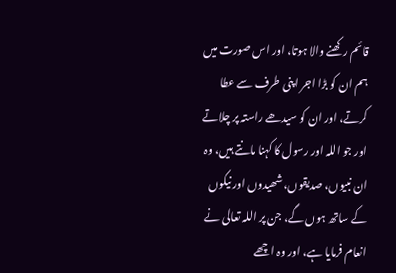قائم رکھنے والا ہوتا، اور اس صورت میں ہم ان کو بڑا اجر اپنی طرف سے عطا کرتے، اور ان کو سیدھے راستہ پر چلاتے اور جو اللہ اور رسول کا کہنا مانتے ہیں، وہ ان نبیوں، صدیقوں، شھیدوں اور نیکوں کے ساتھ ہوں گے، جن پر اللہ تعالی نے انعام فرمایا ہے، اور وہ اچھے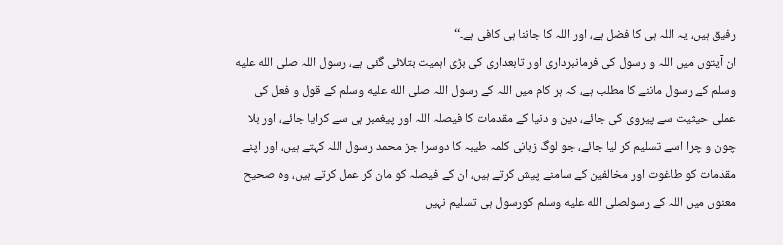رفیق ہیں، یہ اللہ ہی کا فضل ہے، اور اللہ کا جاننا ہی کافی ہے۔‘‘
ان آیتوں میں اللہ و رسول کی فرمانبرداری اور تابعداری کی بڑی اہمیت بتلائی گئی ہے، رسول اللہ صلى الله عليه وسلم کے رسول ماننے کا مطلب ہے، کہ ہر کام میں اللہ کے رسول اللہ صلى الله عليه وسلم کے قول و فعل کی عملی حیثیت سے پیروی کی جائے، دین و دنیا کے مقدمات کا فیصلہ اللہ اور پیغمبر ہی سے کرایا جائے، اور بلا چون و چرا اسے تسلیم کر لیا جائے، جو لوگ زبانی کلمہ طیبہ کا دوسرا جز محمد رسول اللہ کہتے ہیں، اور اپنے مقدمات کو طاغوت اور مخالفین کے سامنے پیش کرتے ہیں، ان کے فیصلہ کو مان کر عمل کرتے ہیں، وہ صحیح معنوں میں اللہ کے رسولصلى الله عليه وسلم کورسول ہی تسلیم نہیں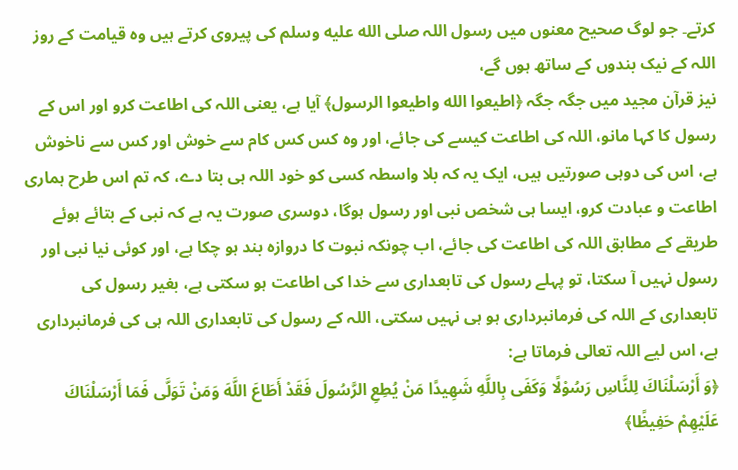کرتے۔ جو لوگ صحیح معنوں میں رسول اللہ صلى الله عليه وسلم کی پیروی کرتے ہیں وہ قیامت کے روز اللہ کے نیک بندوں کے ساتھ ہوں گے،
نیز قرآن مجید میں جگہ جگہ ﴿اطیعوا الله واطيعوا الرسول﴾ آیا ہے، یعنی اللہ کی اطاعت کرو اور اس کے رسول کا کہا مانو، اللہ کی اطاعت کیسے کی جائے، اور وہ کس کس کام سے خوش اور کس سے ناخوش ہے، اس کی دوہی صورتیں ہیں، ایک یہ کہ بلا واسطہ کسی کو خود اللہ ہی بتا دے، کہ تم اس طرح ہماری اطاعت و عبادت کرو، ایسا ہی شخص نبی اور رسول ہوگا، دوسری صورت یہ ہے کہ نبی کے بتائے ہوئے طریقے کے مطابق اللہ کی اطاعت کی جائے، اب چونکہ نبوت کا دروازہ بند ہو چکا ہے، اور کوئی نیا نبی اور رسول نہیں آ سکتا، تو پہلے رسول کی تابعداری سے خدا کی اطاعت ہو سکتی ہے، بغیر رسول کی تابعداری کے اللہ کی فرمانبرداری ہو ہی نہیں سکتی، اللہ کے رسول کی تابعداری اللہ ہی کی فرمانبرداری ہے، اس لیے اللہ تعالی فرماتا ہے:
﴿وَ أَرْسَلْنَاكَ لِلنَّاسِ رَسُوْلًا وَكَفَى بِاللَّهِ شَهِيدًا مَنْ يُطِعِ الرَّسُولَ فَقَدْ أَطَاعَ اللَّهَ وَمَنْ تَوَلَّى فَمَا أَرْسَلْنَاكَ عَلَيْهِمْ حَفِيظًا﴾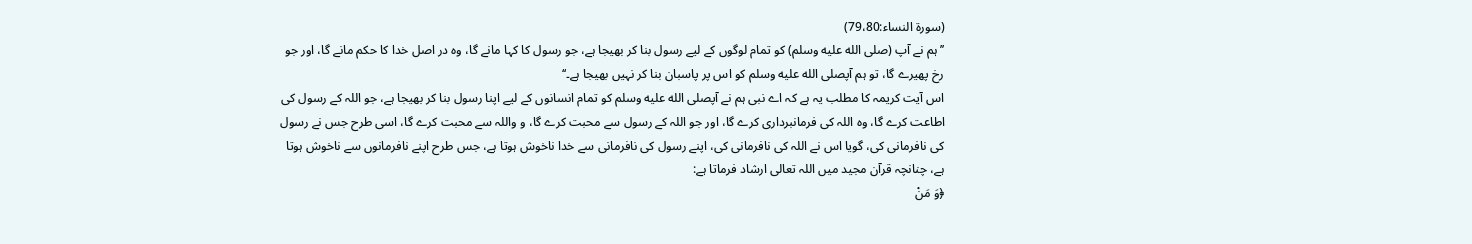(سورة النساء:79،80)
’’ہم نے آپ (صلى الله عليه وسلم) کو تمام لوگوں کے لیے رسول بنا کر بھیجا ہے، جو رسول کا کہا مانے گا، وہ در اصل خدا کا حکم مانے گا، اور جو رخ پھیرے گا، تو ہم آپصلى الله عليه وسلم کو اس پر پاسبان بنا کر نہیں بھیجا ہے۔‘‘
اس آیت کریمہ کا مطلب یہ ہے کہ اے نبی ہم نے آپصلى الله عليه وسلم کو تمام انسانوں کے لیے اپنا رسول بنا کر بھیجا ہے، جو اللہ کے رسول کی اطاعت کرے گا، وہ اللہ کی فرمانبرداری کرے گا، اور جو اللہ کے رسول سے محبت کرے گا، و واللہ سے محبت کرے گا، اسی طرح جس نے رسول کی نافرمانی کی، گویا اس نے اللہ کی نافرمانی کی، اپنے رسول کی نافرمانی سے خدا ناخوش ہوتا ہے، جس طرح اپنے نافرمانوں سے ناخوش ہوتا ہے، چنانچہ قرآن مجید میں اللہ تعالی ارشاد فرماتا ہے:
﴿وَ مَنْ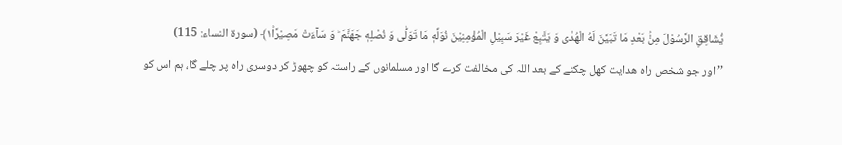یُّشَاقِقِ الرَّسُوْلَ مِنْۢ بَعْدِ مَا تَبَیَّنَ لَهُ الْهُدٰی وَ یَتَّبِعْ غَیْرَ سَبِیْلِ الْمُؤْمِنِیْنَ نُوَلِّهٖ مَا تَوَلّٰی وَ نُصْلِهٖ جَهَنَّمَ ؕ وَ سَآءَتْ مَصِیْرًا۠۱﴾ (سورة النساء: 115)
’’اور جو شخص راہ هدایت کھل چکنے کے بعد اللہ کی مخالفت کرے گا اور مسلمانوں کے راستہ کو چھوڑ کر دوسری راہ پر چلے گا، ہم اس کو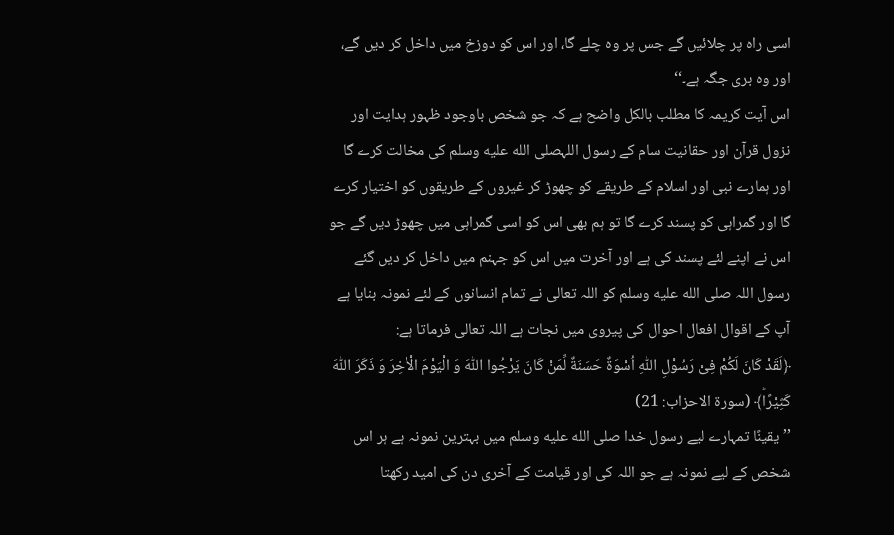اسی راہ پر چلائیں گے جس پر وہ چلے گا، اور اس کو دوزخ میں داخل کر دیں گے، اور وہ بری جگہ ہے۔‘‘
اس آیت کریمہ کا مطلب بالکل واضح ہے کہ جو شخص باوجود ظہور ہدایت اور نزول قرآن اور حقانیت سام کے رسول اللہصلى الله عليه وسلم کی مخالت کرے گا اور ہمارے نبی اور اسلام کے طریقے کو چھوڑ کر غیروں کے طریقوں کو اختیار کرے گا اور گمراہی کو پسند کرے گا تو ہم بھی اس کو اسی گمراہی میں چھوڑ دیں گے جو اس نے اپنے لئے پسند کی ہے اور آخرت میں اس کو جہنم میں داخل کر دیں گئے رسول اللہ صلى الله عليه وسلم کو اللہ تعالی نے تمام انسانوں کے لئے نمونہ بنایا ہے آپ کے اقوال افعال احوال کی پیروی میں نجات ہے اللہ تعالی فرماتا ہے:
﴿لَقَدْ كَانَ لَكُمْ فِیْ رَسُوْلِ اللّٰهِ اُسْوَةٌ حَسَنَةٌ لِّمَنْ كَانَ یَرْجُوا اللّٰهَ وَ الْیَوْمَ الْاٰخِرَ وَ ذَكَرَ اللّٰهَ كَثِیْرًاؕ﴾ (سورة الاحزاب: 21)
’’یقینًا تمہارے لیے رسول خدا صلى الله عليه وسلم میں بہترین نمونہ ہے ہر اس شخص کے لیے نمونہ ہے جو اللہ کی اور قیامت کے آخری دن کی امید رکھتا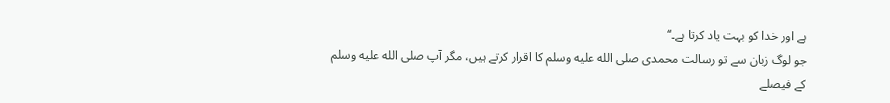ہے اور خدا کو بہت یاد کرتا ہے۔‘‘
جو لوگ زبان سے تو رسالت محمدی صلى الله عليه وسلم کا اقرار کرتے ہیں، مگر آپ صلى الله عليه وسلم کے فیصلے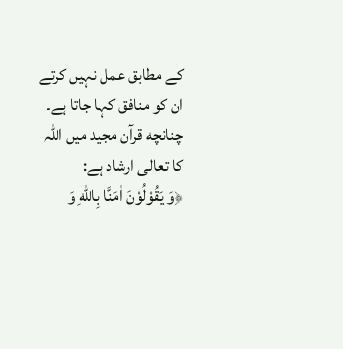کے مطابق عمل نہیں کرتے ان کو منافق کہا جاتا ہے۔
چنانچه قرآن مجید میں اللہ کا تعالی ارشاد ہے:
﴿وَ یَقُوْلُوْنَ اٰمَنَّا بِاللّٰهِ وَ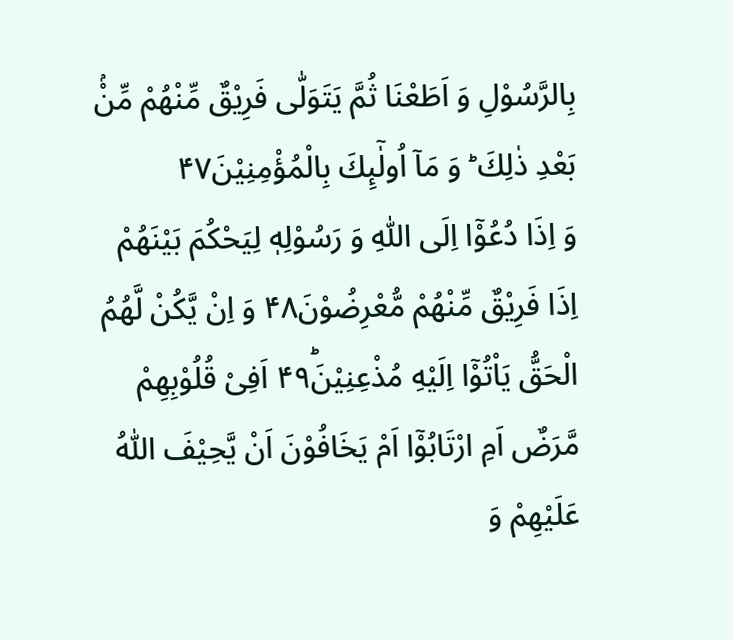بِالرَّسُوْلِ وَ اَطَعْنَا ثُمَّ یَتَوَلّٰی فَرِیْقٌ مِّنْهُمْ مِّنْۢ بَعْدِ ذٰلِكَ ؕ وَ مَاۤ اُولٰٓىِٕكَ بِالْمُؤْمِنِیْنَ۴۷
وَ اِذَا دُعُوْۤا اِلَی اللّٰهِ وَ رَسُوْلِهٖ لِیَحْكُمَ بَیْنَهُمْ اِذَا فَرِیْقٌ مِّنْهُمْ مُّعْرِضُوْنَ۴۸ وَ اِنْ یَّكُنْ لَّهُمُ الْحَقُّ یَاْتُوْۤا اِلَیْهِ مُذْعِنِیْنَؕ۴۹ اَفِیْ قُلُوْبِهِمْ مَّرَضٌ اَمِ ارْتَابُوْۤا اَمْ یَخَافُوْنَ اَنْ یَّحِیْفَ اللّٰهُ عَلَیْهِمْ وَ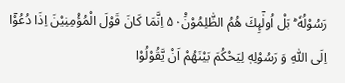رَسُوْلُهٗ ؕ بَلْ اُولٰٓىِٕكَ هُمُ الظّٰلِمُوْنَ۠۵۰ اِنَّمَا كَانَ قَوْلَ الْمُؤْمِنِیْنَ اِذَا دُعُوْۤا اِلَی اللّٰهِ وَ رَسُوْلِهٖ لِیَحْكُمَ بَیْنَهُمْ اَنْ یَّقُوْلُوْا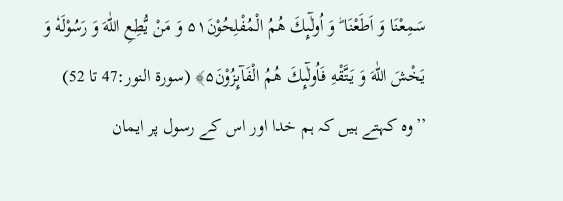سَمِعْنَا وَ اَطَعْنَا ؕ وَ اُولٰٓىِٕكَ هُمُ الْمُفْلِحُوْنَ۵۱ وَ مَنْ یُّطِعِ اللّٰهَ وَ رَسُوْلَهٗ وَ یَخْشَ اللّٰهَ وَ یَتَّقْهِ فَاُولٰٓىِٕكَ هُمُ الْفَآىِٕزُوْنَ۵﴾ (سورة النور:47 تا 52)
’’وہ کہتے ہیں کہ ہم خدا اور اس کے رسول پر ایمان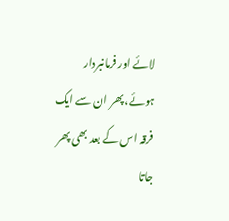لائے اور فرمانبردار ہوئے، پھر ان سے ایک فرقہ اس کے بعد بھی پھر جاتا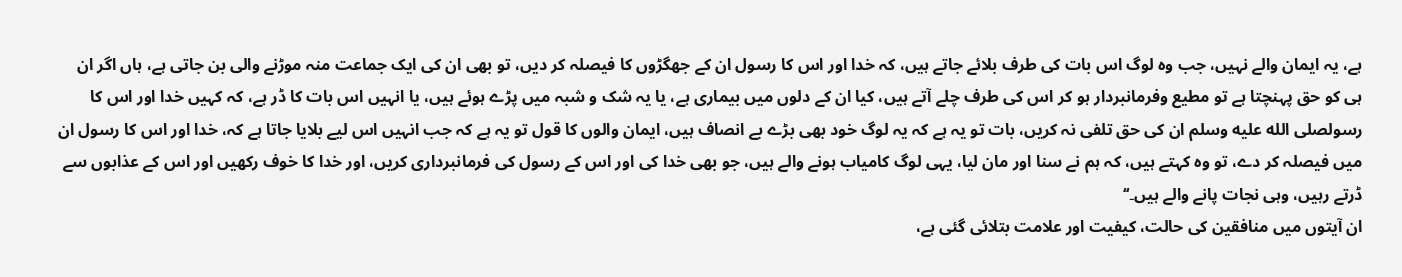ہے، یہ ایمان والے نہیں، جب وہ لوگ اس بات کی طرف بلائے جاتے ہیں، کہ خدا اور اس کا رسول ان کے جھگڑوں کا فیصلہ کر دیں، تو بھی ان کی ایک جماعت منہ موڑنے والی بن جاتی ہے، ہاں اگر ان ہی کو حق پہنچتا ہے تو مطیع وفرمانبردار ہو کر اس کی طرف چلے آتے ہیں، کیا ان کے دلوں میں بیماری ہے، یا یہ شک و شبہ میں پڑے ہوئے ہیں، یا انہیں اس بات کا ڈر ہے، کہ کہیں خدا اور اس کا رسولصلى الله عليه وسلم ان کی حق تلفی نہ کریں، بات تو یہ ہے کہ یہ لوگ خود بھی بڑے بے انصاف ہیں، ایمان والوں کا قول تو یہ ہے کہ جب انہیں اس لیے بلایا جاتا ہے کہ، خدا اور اس کا رسول ان میں فیصلہ کر دے، تو وہ کہتے ہیں، کہ ہم نے سنا اور مان لیا، یہی لوگ کامیاب ہونے والے ہیں، جو بھی خدا کی اور اس کے رسول کی فرمانبرداری کریں، اور خدا کا خوف رکھیں اور اس کے عذابوں سے ڈرتے رہیں، وہی نجات پانے والے ہیں۔‘‘
ان آیتوں میں منافقین کی حالت، کیفیت اور علامت بتلائی گئی ہے،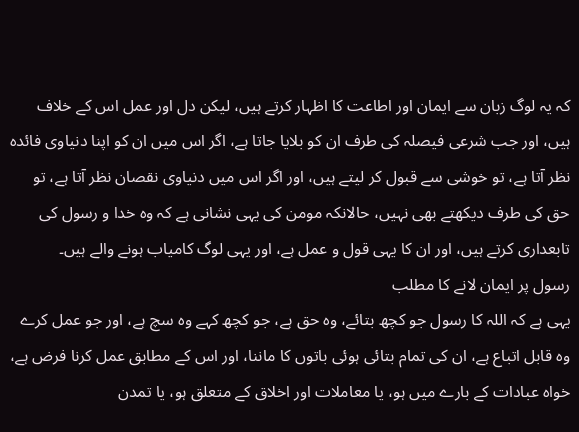کہ یہ لوگ زبان سے ایمان اور اطاعت کا اظہار کرتے ہیں، لیکن دل اور عمل اس کے خلاف ہیں، اور جب شرعی فیصلہ کی طرف ان کو بلایا جاتا ہے، اگر اس میں ان کو اپنا دنیاوی فائدہ نظر آتا ہے، تو خوشی سے قبول کر لیتے ہیں، اور اگر اس میں دنیاوی نقصان نظر آتا ہے، تو حق کی طرف دیکھتے بھی نہیں، حالانکہ مومن کی یہی نشانی ہے کہ وہ خدا و رسول کی تابعداری کرتے ہیں، اور ان کا یہی قول و عمل ہے، اور یہی لوگ کامیاب ہونے والے ہیں۔
رسول پر ایمان لانے کا مطلب
یہی ہے کہ اللہ کا رسول جو کچھ بتائے، وہ حق ہے، جو کچھ کہے وہ سچ ہے، اور جو عمل کرے وہ قابل اتباع ہے، ان کی تمام بتائی ہوئی باتوں کا ماننا، اور اس کے مطابق عمل کرنا فرض ہے، خواہ عبادات کے بارے میں ہو، یا معاملات اور اخلاق کے متعلق ہو، یا تمدن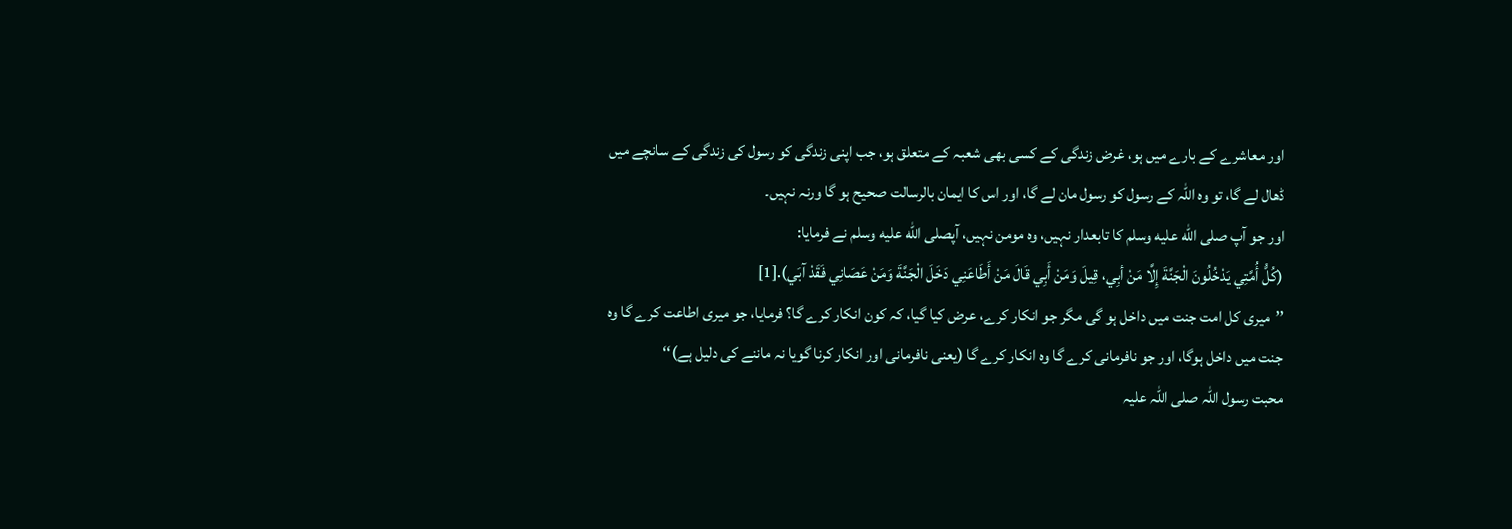اور معاشرے کے بارے میں ہو، غرض زندگی کے کسی بھی شعبہ کے متعلق ہو، جب اپنی زندگی کو رسول کی زندگی کے سانچے میں ڈھال لے گا، تو وہ اللہ کے رسول کو رسول مان لے گا، اور اس کا ایمان بالرسالت صحیح ہو گا ورنہ نہیں۔
اور جو آپ صلى الله عليه وسلم کا تابعدار نہیں، وہ مومن نہیں، آپصلى الله عليه وسلم نے فرمایا:
(كُلُّ أُمَّتِي يَدْخُلُونَ الْجَنَّةَ إِلَّا مَنْ أبِي، قِيلَ وَمَنْ أَبِي قَالَ مَنْ أَطَاعَنِي دَخَلَ الْجَنَّةَ وَمَنْ عَصَانِي فَقَدْ آبَي).[1]
’’میری کل امت جنت میں داخل ہو گی مگر جو انکار کرے، عرض کیا گیا، کہ کون انکار کرے گا؟ فرمایا، جو میری اطاعت کرے گا وہ جنت میں داخل ہوگا، اور جو نافرمانی کرے گا وہ انکار کرے گا (یعنی نافرمانی اور انکار کرنا گویا نہ ماننے کی دلیل ہے)‘‘
محبت رسول اللہ صلی اللہ علیہ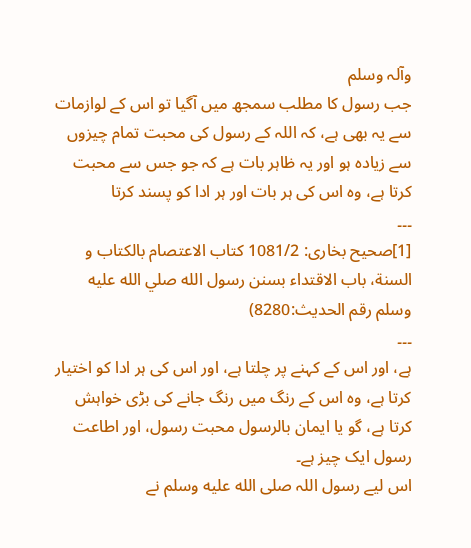وآلہ وسلم
جب رسول کا مطلب سمجھ میں آگیا تو اس کے لوازمات سے یہ بھی ہے، کہ اللہ کے رسول کی محبت تمام چیزوں سے زیادہ ہو اور یہ ظاہر بات ہے کہ جو جس سے محبت کرتا ہے، وہ اس کی ہر بات اور ہر ادا کو پسند کرتا
۔۔۔
[1]صحیح بخاری: 1081/2 کتاب الاعتصام بالكتاب و السنة، باب الاقتداء بسنن رسول الله صلي الله عليه وسلم رقم الحديث:8280)
۔۔۔
ہے، اور اس کے کہنے پر چلتا ہے، اور اس کی ہر ادا کو اختیار کرتا ہے، وہ اس کے رنگ میں رنگ جانے کی بڑی خواہش کرتا ہے، گو یا ایمان بالرسول محبت رسول، اور اطاعت رسول ایک چیز ہے۔
اس لیے رسول اللہ صلى الله عليه وسلم نے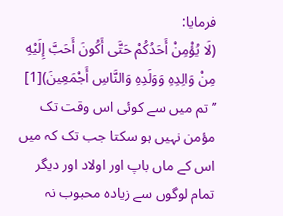فرمایا:
(لَا يُؤْمِنْ أَحَدُكُمْ حَتَّى أَكُونَ أَحَبَّ إِلَيْهِ مِنْ وَالِدِهِ وَوَلَدِهِ وَالنَّاسِ أَجْمَعِينَ)[1]
’’تم میں سے کوئی اس وقت تک مؤمن نہیں ہو سکتا جب تک کہ میں اس کے ماں باپ اور اولاد اور دیگر تمام لوگوں سے زیادہ محبوب نہ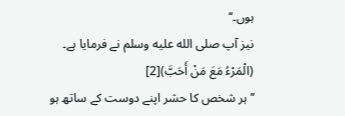ہوں۔‘‘
نیز آپ صلى الله عليه وسلم نے فرمایا ہے۔
(الْمَرْءُ مَعَ مَنْ أَحَبَّ)[2]
’’ہر شخص کا حشر اپنے دوست کے ساتھ ہو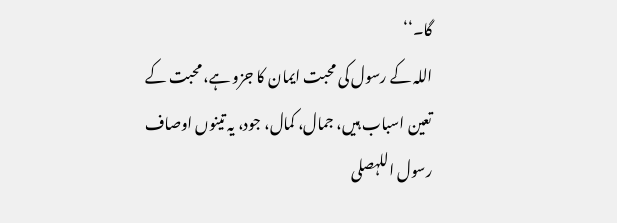گا۔‘‘
اللہ کے رسول کی محبت ایمان کا جزو ہے، محبت کے تعین اسباب ہیں، جمال، کمال، جود، یہ تینوں اوصاف رسول اللہصلى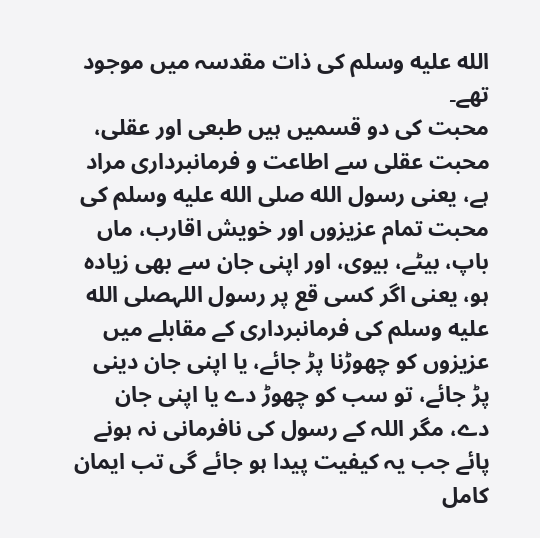الله عليه وسلم کی ذات مقدسہ میں موجود تھے۔
محبت کی دو قسمیں ہیں طبعی اور عقلی، محبت عقلی سے اطاعت و فرمانبرداری مراد ہے، یعنی رسول الله صلى الله عليه وسلم کی محبت تمام عزیزوں اور خویش اقارب، ماں باپ، بیٹے، بیوی، اور اپنی جان سے بھی زیادہ ہو، یعنی اگر کسی قع پر رسول اللہصلى الله عليه وسلم کی فرمانبرداری کے مقابلے میں عزیزوں کو چھوڑنا پڑ جائے، یا اپنی جان دینی پڑ جائے، تو سب کو چھوڑ دے یا اپنی جان دے، مگر اللہ کے رسول کی نافرمانی نہ ہونے پائے جب یہ کیفیت پیدا ہو جائے گی تب ایمان کامل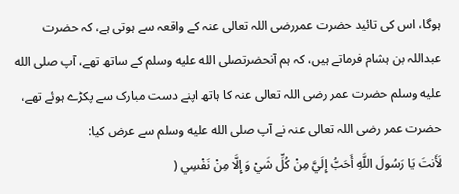ہوگا، اس کی تائید حضرت عمررضی اللہ تعالی عنہ کے واقعہ سے ہوتی ہے، کہ حضرت عبداللہ بن ہشام فرماتے ہیں، کہ ہم آنحضرتصلى الله عليه وسلم کے ساتھ تھے، آپ صلى الله عليه وسلم حضرت عمر رضی اللہ تعالی عنہ کا ہاتھ اپنے دست مبارک سے پکڑے ہوئے تھے، حضرت عمر رضی اللہ تعالی عنہ نے آپ صلى الله عليه وسلم سے عرض کیا:
لَأَنتَ يَا رَسُولَ اللَّهِ أَحَبُّ إِلَيَّ مِنْ كُلِّ شَيْ وَ إِلَّا مِنْ نَفْسِي (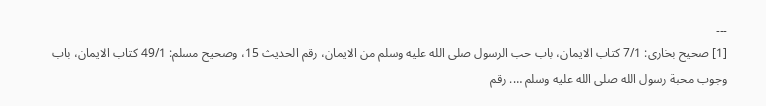۔۔۔
[1] صحیح بخاری: 7/1 کتاب الایمان، باب حب الرسول صلى الله عليه وسلم من الايمان، رقم الحديث 15، وصحیح مسلم: 49/1 كتاب الايمان، باب وجوب محبة رسول الله صلى الله عليه وسلم …. رقم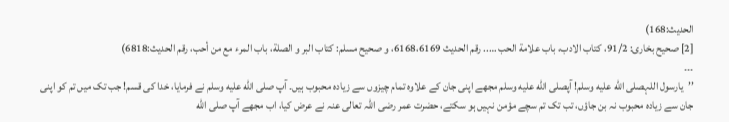الحديث:168)
[2] صحیح بخاری: 91/2، کتاب الادب، باب علامة الحب ….. رقم الحديث 6168،6169، و صحيح مسلم: كتاب البر و الصلة، باب المرء مع من أحب، رقم الحديث:6818)
۔۔۔
’’یارسول اللہصلى الله عليه وسلم! آپصلى الله عليه وسلم مجھے اپنی جان کے علاوہ تمام چیزوں سے زیادہ محبوب ہیں۔ آپ صلى الله عليه وسلم نے فرمایا، خدا کی قسم! جب تک میں تم کو اپنی جان سے زیادہ محبوب نہ بن جاؤں، تب تک تم سچے مؤمن نہیں ہو سکتے، حضرت عمر رضی اللہ تعالی عنہ نے عرض کیا، اب مجھے آپ صلى الله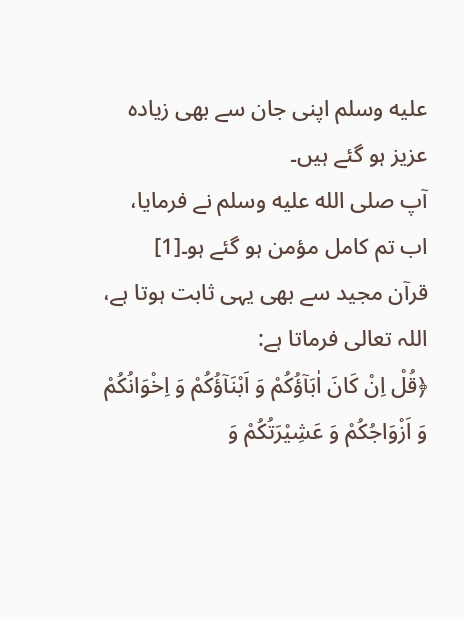عليه وسلم اپنی جان سے بھی زیادہ عزیز ہو گئے ہیں۔
آپ صلى الله عليه وسلم نے فرمایا، اب تم کامل مؤمن ہو گئے ہو۔[1]
قرآن مجید سے بھی یہی ثابت ہوتا ہے، اللہ تعالی فرماتا ہے:
﴿قُلْ اِنْ كَانَ اٰبَآؤُكُمْ وَ اَبْنَآؤُكُمْ وَ اِخْوَانُكُمْ وَ اَزْوَاجُكُمْ وَ عَشِیْرَتُكُمْ وَ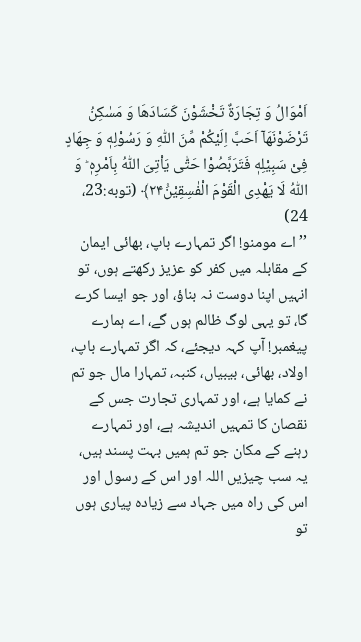اَمْوَالُ وَ تِجَارَةٌ تَخْشَوْنَ كَسَادَهَا وَ مَسٰكِنُ تَرْضَوْنَهَاۤ اَحَبَّ اِلَیْكُمْ مِّنَ اللّٰهِ وَ رَسُوْلِهٖ وَ جِهَادٍ فِیْ سَبِیْلِهٖ فَتَرَبَّصُوْا حَتّٰی یَاْتِیَ اللّٰهُ بِاَمْرِهٖ ؕ وَ اللّٰهُ لَا یَهْدِی الْقَوْمَ الْفٰسِقِیْنَ۠۲۴﴾ (توبه:23، 24)
’’اے مومنو! اگر تمہارے باپ، بھائی ایمان کے مقابلہ میں کفر کو عزیز رکھتے ہوں، تو انہیں اپنا دوست نہ بناؤ، اور جو ایسا کرے گا، تو یہی لوگ ظالم ہوں گے، اے ہمارے پیغمبر! آپ کہہ دیجئے، کہ اگر تمہارے باپ، اولاد، بھائی، بیبیاں، کنبہ، تمہارا مال جو تم نے کمایا ہے، اور تمہاری تجارت جس کے نقصان کا تمہیں اندیشہ ہے، اور تمہارے رہنے کے مکان جو تم ہمیں بہت پسند ہیں، یہ سب چیزیں اللہ اور اس کے رسول اور اس کی راہ میں جہاد سے زیادہ پیاری ہوں تو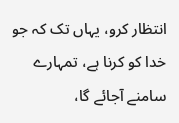انتظار کرو، یہاں تک کہ جو خدا کو کرنا ہے، تمہارے سامنے آجائے گا،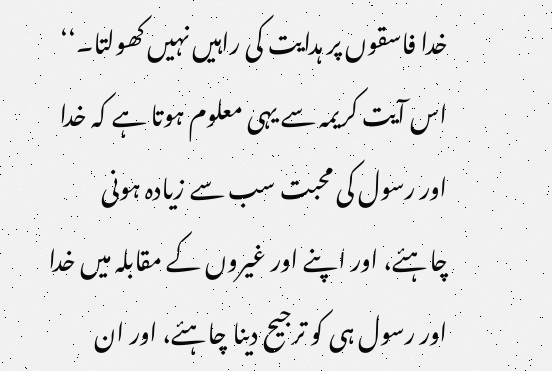خدا فاسقوں پر ہدایت کی راہیں نہیں کھولتا۔‘‘
اس آیت کریمہ سے یہی معلوم ہوتا ہے کہ خدا اور رسول کی محبت سب سے زیادہ ہونی چاہئے، اور اپنے اور غیروں کے مقابلہ میں خدا اور رسول ہی کو ترجیح دینا چاہئے، اور ان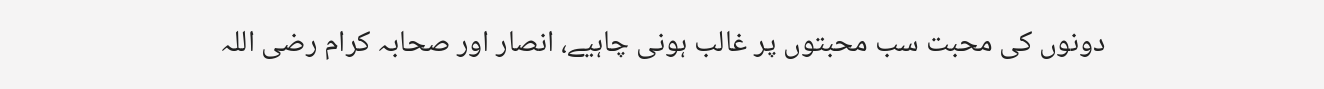دونوں کی محبت سب محبتوں پر غالب ہونی چاہیے، انصار اور صحابہ کرام رضی اللہ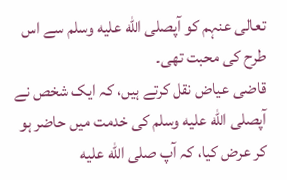تعالی عنہم کو آپصلى الله عليه وسلم سے اس طرح کی محبت تھی۔
قاضی عیاض نقل کرتے ہیں، کہ ایک شخص نے آپصلى الله عليه وسلم کی خدمت میں حاضر ہو کر عرض کیا، کہ آپ صلى الله عليه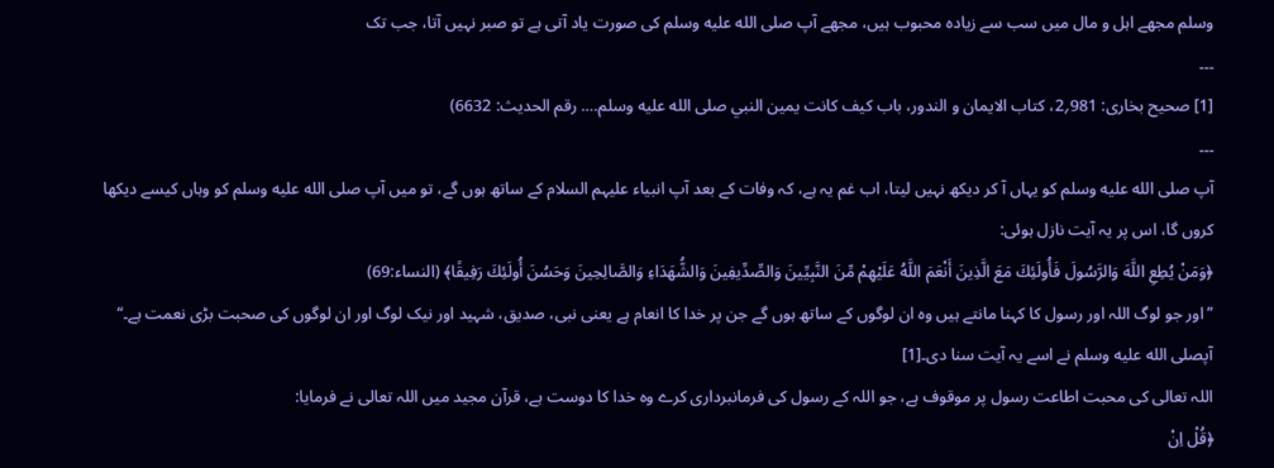وسلم مجھے اہل و مال میں سب سے زیادہ محبوب ہیں، مجھے آپ صلى الله عليه وسلم کی صورت یاد آتی ہے تو صبر نہیں آتا، جب تک
۔۔۔
[1] صحیح بخاری: 981؍2، کتاب الایمان و الندور، باب كيف كانت يمين النبي صلى الله عليه وسلم…. رقم الحدیث: 6632)
۔۔۔
آپ صلى الله عليه وسلم کو یہاں آ کر دیکھ نہیں لیتا، اب غم یہ ہے، کہ وفات کے بعد آپ انبیاء علیہم السلام کے ساتھ ہوں گے، تو میں آپ صلى الله عليه وسلم کو وہاں کیسے دیکھا کروں گا، اس پر یہ آیت نازل ہوئی:
﴿وَمَنْ يُطِعِ اللَّهَ وَالرَّسُولَ فَأُولَئِكَ مَعَ الَّذِينَ أَنْعَمَ اللَّهُ عَلَيْهِمْ مِّنَ النَّبِيِّينَ وَالصِّدِّيفِينَ وَالشُّهَدَاءِ وَالصَّالِحِينَ وَحَسُنَ أُولَئِكَ رَفِيقًا﴾ (النساء:69)
’’اور جو لوگ اللہ اور رسول کا کہنا مانتے ہیں وہ ان لوگوں کے ساتھ ہوں گے جن پر خدا کا انعام ہے یعنی نبی، صدیق، شہید اور نیک لوگ اور ان لوگوں کی صحبت بڑی نعمت ہے۔‘‘
آپصلى الله عليه وسلم نے اسے یہ آیت سنا دی۔[1]
اللہ تعالی کی محبت اطاعت رسول پر موقوف ہے، جو اللہ کے رسول کی فرمانبرداری کرے وہ خدا کا دوست ہے، قرآن مجید میں اللہ تعالی نے فرمایا:
﴿قُلْ اِنْ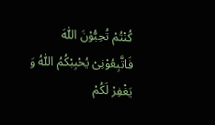كُنْتُمْ تُحِبُّوْنَ اللّٰهَ فَاتَّبِعُوْنِیْ یُحْبِبْكُمُ اللّٰهُ وَ یَغْفِرْ لَكُمْ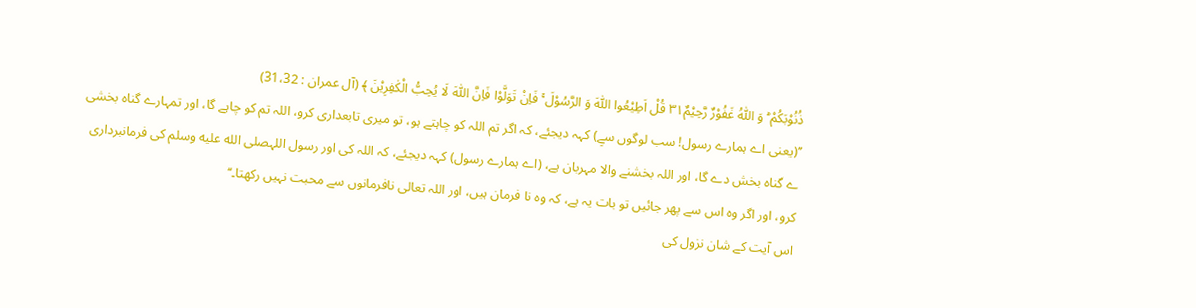ذُنُوْبَكُمْ ؕ وَ اللّٰهُ غَفُوْرٌ رَّحِیْمٌ۳۱ قُلْ اَطِیْعُوا اللّٰهَ وَ الرَّسُوْلَ ۚ فَاِنْ تَوَلَّوْا فَاِنَّ اللّٰهَ لَا یُحِبُّ الْكٰفِرِیْنَ ﴾ (آل عمران : 31،32)
’’(یعنی اے ہمارے رسول! سب لوگوں سےِ) کہہ دیجئے، کہ اگر تم اللہ کو چاہتے ہو، تو میری تابعداری کرو، اللہ تم کو چاہے گا، اور تمہارے گناہ بخشی ے گناہ بخش دے گا، اور اللہ بخشنے والا مہربان ہے، (اے ہمارے رسول) کہہ دیجئے، کہ اللہ کی اور رسول اللہصلى الله عليه وسلم کی فرمانبرداری کرو، اور اگر وہ اس سے پھر جائیں تو بات یہ ہے، کہ وہ نا فرمان ہیں، اور اللہ تعالی نافرمانوں سے محبت نہیں رکھتا۔‘‘
اس آیت کے شان نزول کی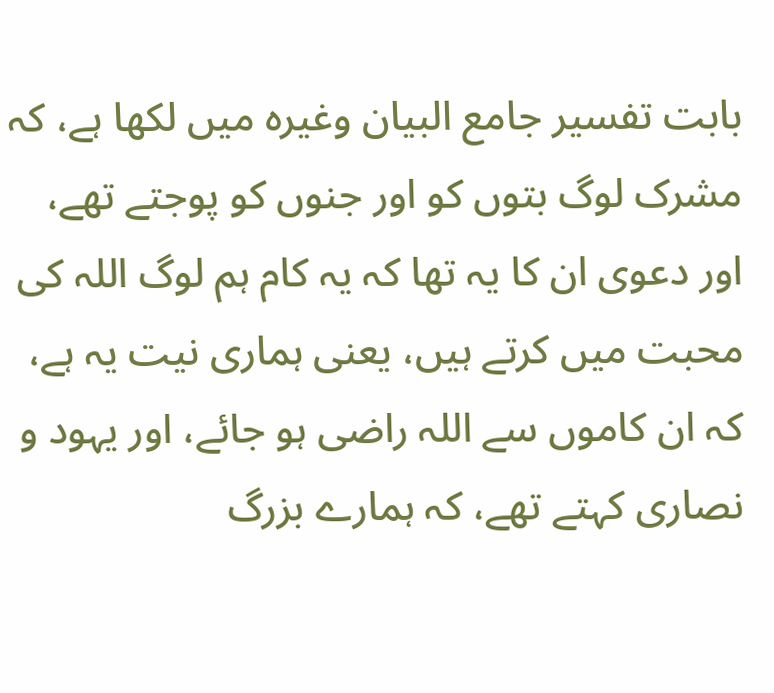بابت تفسیر جامع البیان وغیرہ میں لکھا ہے، کہ مشرک لوگ بتوں کو اور جنوں کو پوجتے تھے، اور دعوی ان کا یہ تھا کہ یہ کام ہم لوگ اللہ کی محبت میں کرتے ہیں، یعنی ہماری نیت یہ ہے، کہ ان کاموں سے اللہ راضی ہو جائے، اور یہود و نصاری کہتے تھے، کہ ہمارے بزرگ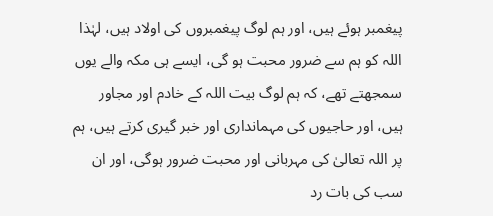پیغمبر ہوئے ہیں، اور ہم لوگ پیغمبروں کی اولاد ہیں، لہٰذا اللہ کو ہم سے ضرور محبت ہو گی، ایسے ہی مکہ والے یوں سمجھتے تھے، کہ ہم لوگ بیت اللہ کے خادم اور مجاور ہیں، اور حاجیوں کی مہمانداری اور خبر گیری کرتے ہیں، ہم پر اللہ تعالیٰ کی مہربانی اور محبت ضرور ہوگی، اور ان سب کی بات رد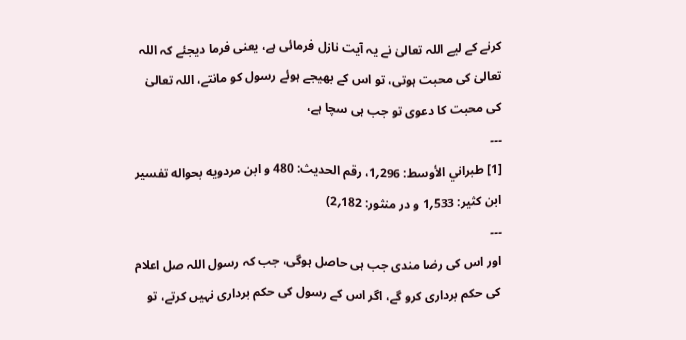کرنے کے لیے اللہ تعالیٰ نے یہ آیت نازل فرمائی ہے، یعنی فرما دیجئے کہ اللہ تعالیٰ کی محبت ہوتی، تو اس کے بھیجے ہوئے رسول کو مانتے، اللہ تعالیٰ کی محبت کا دعوی تو جب ہی سچا ہے،
۔۔۔
[1] طبراني الأوسط: 296؍1، رقم الحديث: 480 و ابن مردویه بحواله تفسير ابن كثير: 533؍1 و در منثور: 182؍2)
۔۔۔
اور اس کی رضا مندی جب ہی حاصل ہوگی، جب کہ رسول اللہ صل اعلام کی حکم برداری کرو گے، اگر اس کے رسول کی حکم برداری نہیں کرتے، تو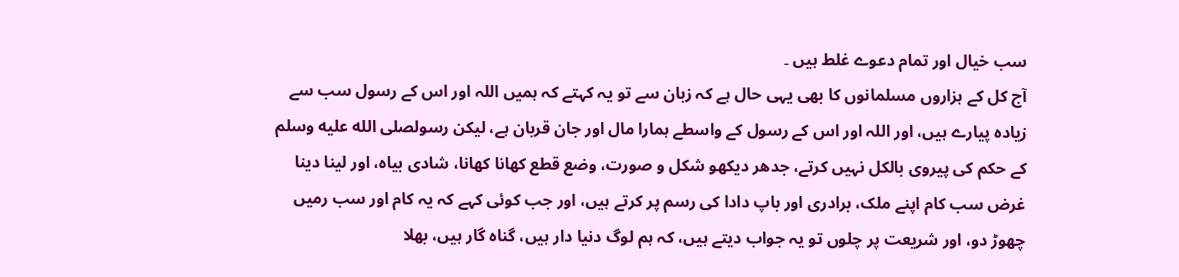سب خیال اور تمام دعوے غلط ہیں ۔
آج کل کے ہزاروں مسلمانوں کا بھی یہی حال ہے کہ زبان سے تو یہ کہتے کہ ہمیں اللہ اور اس کے رسول سب سے زیادہ پیارے ہیں، اور اللہ اور اس کے رسول کے واسطے ہمارا مال اور جان قربان ہے، لیکن رسولصلى الله عليه وسلم کے حکم کی پیروی بالکل نہیں کرتے، جدھر دیکھو شکل و صورت، وضع قطع کھانا کھانا، شادی بیاہ، اور لینا دینا غرض سب کام اپنے ملک، برادری اور باپ دادا کی رسم پر کرتے ہیں، اور جب کوئی کہے کہ یہ کام اور سب رمیں چھوڑ دو، اور شریعت پر چلوں تو یہ جواب دیتے ہیں، کہ ہم لوگ دنیا دار ہیں، گناہ گار ہیں، بھلا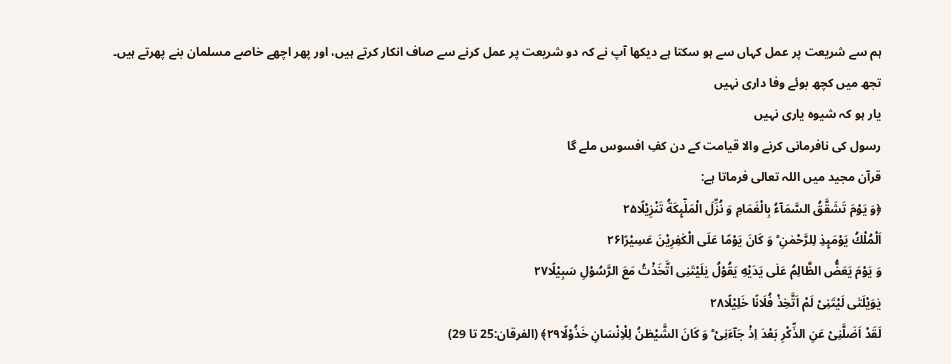ہم سے شریعت پر عمل کہاں سے ہو سکتا ہے دیکھا آپ نے کہ دو شریعت پر عمل کرنے سے صاف انکار کرتے ہیں، اور پھر اچھے خاصے مسلمان بنے پھرتے ہیں۔
تجھ میں کچھ بوئے وفا داری نہیں
یار ہو کہ شیوه یاری نہیں
رسول کی نافرمانی کرنے والا قیامت کے دن کفِ افسوس ملے گا
قرآن مجید میں اللہ تعالی فرماتا ہے:
﴿وَ یَوْمَ تَشَقَّقُ السَّمَآءُ بِالْغَمَامِ وَ نُزِّلَ الْمَلٰٓىِٕكَةُ تَنْزِیْلًا۲۵
اَلْمُلْكُ یَوْمَىِٕذِ لِلرَّحْمٰنِ ؕ وَ كَانَ یَوْمًا عَلَی الْكٰفِرِیْنَ عَسِیْرًا۲۶
وَ یَوْمَ یَعَضُّ الظَّالِمُ عَلٰی یَدَیْهِ یَقُوْلُ یٰلَیْتَنِی اتَّخَذْتُ مَعَ الرَّسُوْلِ سَبِیْلًا۲۷
یٰوَیْلَتٰی لَیْتَنِیْ لَمْ اَتَّخِذْ فُلَانًا خَلِیْلًا۲۸
لَقَدْ اَضَلَّنِیْ عَنِ الذِّكْرِ بَعْدَ اِذْ جَآءَنِیْ ؕ وَ كَانَ الشَّیْطٰنُ لِلْاِنْسَانِ خَذُوْلًا۲۹﴾ (الفرقان:25 تا 29)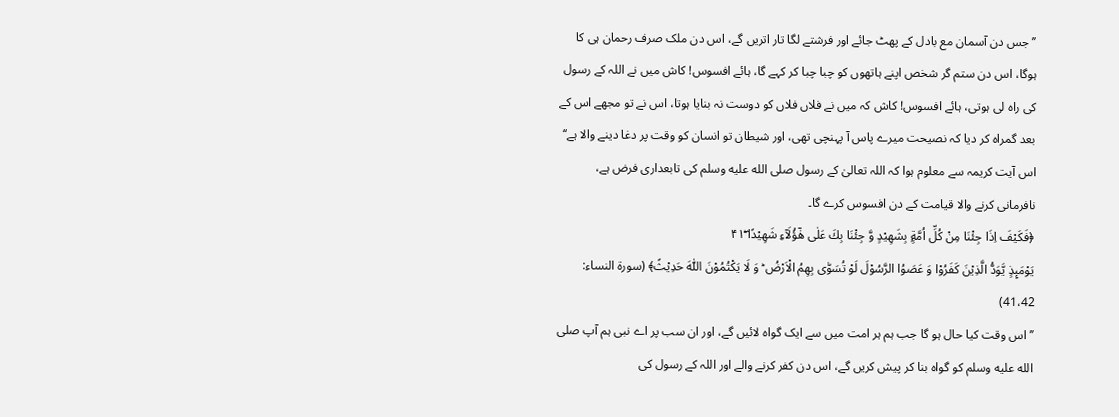’’جس دن آسمان مع بادل کے پھٹ جائے اور فرشتے لگا تار اتریں گے، اس دن ملک صرف رحمان ہی کا ہوگا، اس دن ستم گر شخص اپنے ہاتھوں کو چبا چبا کر کہے گا، ہائے افسوس! کاش میں نے اللہ کے رسول کی راہ لی ہوتی، ہائے افسوس! کاش کہ میں نے فلاں فلاں کو دوست نہ بنایا ہوتا، اس نے تو مجھے اس کے بعد گمراہ کر دیا کہ نصیحت میرے پاس آ پہنچی تھی، اور شیطان تو انسان کو وقت پر دغا دینے والا ہے‘‘
اس آیت کریمہ سے معلوم ہوا کہ اللہ تعالیٰ کے رسول صلى الله عليه وسلم کی تابعداری فرض ہے، نافرمانی کرنے والا قیامت کے دن افسوس کرے گا۔
﴿فَكَیْفَ اِذَا جِئْنَا مِنْ كُلِّ اُمَّةٍۭ بِشَهِیْدٍ وَّ جِئْنَا بِكَ عَلٰی هٰۤؤُلَآءِ شَهِیْدًا ؕؔ۴۱
یَوْمَىِٕذٍ یَّوَدُّ الَّذِیْنَ كَفَرُوْا وَ عَصَوُا الرَّسُوْلَ لَوْ تُسَوّٰی بِهِمُ الْاَرْضُ ؕ وَ لَا یَكْتُمُوْنَ اللّٰهَ حَدِیْثً﴾ (سورة النساء: 41،42)
’’اس وقت کیا حال ہو گا جب ہم ہر امت میں سے ایک گواہ لائیں گے، اور ان سب پر اے نبی ہم آپ صلى الله عليه وسلم کو گواہ بنا کر پیش کریں گے، اس دن کفر کرنے والے اور اللہ کے رسول کی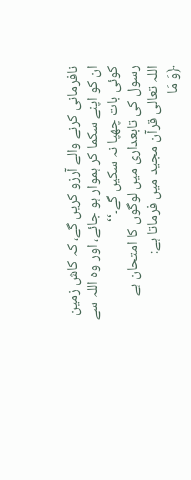نافرمانی کرنے والے آرزو کریں گے، کہ کاش زمین ان کو اپنے سکما کر ہموار ہو جائے، اور وہ اللہ سے کوئی بات چھپا نہ سکیں گے۔‘‘
رسول کی تابعداری میں لوگوں کا امتحان ہے
اللہ تعالی قرآن مجید میں فرماتا ہے:
﴿وَ مَا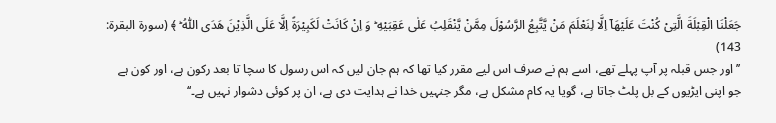جَعَلْنَا الْقِبْلَةَ الَّتِیْ كُنْتَ عَلَیْهَاۤ اِلَّا لِنَعْلَمَ مَنْ یَّتَّبِعُ الرَّسُوْلَ مِمَّنْ یَّنْقَلِبُ عَلٰی عَقِبَیْهِ ؕ وَ اِنْ كَانَتْ لَكَبِیْرَةً اِلَّا عَلَی الَّذِیْنَ هَدَی اللّٰهُ ؕ ﴾ (سورة البقرة: 143)
’’اور جس قبلہ پر آپ پہلے تھے، اسے ہم نے صرف اس لیے مقرر کیا تھا کہ ہم جان لیں کہ اس رسول کا سچا تا بعد رکون ہے، اور کون ہے جو اپنی ایڑیوں کے بل پلٹ جاتا ہے، گویا یہ کام مشکل ہے، مگر جنہیں خدا نے ہدایت دی ہے، ان پر کوئی دشوار نہیں ہے۔‘‘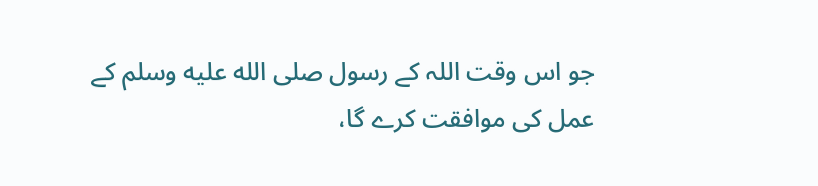جو اس وقت اللہ کے رسول صلى الله عليه وسلم کے عمل کی موافقت کرے گا،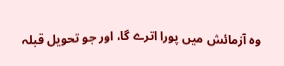وہ آزمائش میں پورا اترے گا، اور جو تحویل قبلہ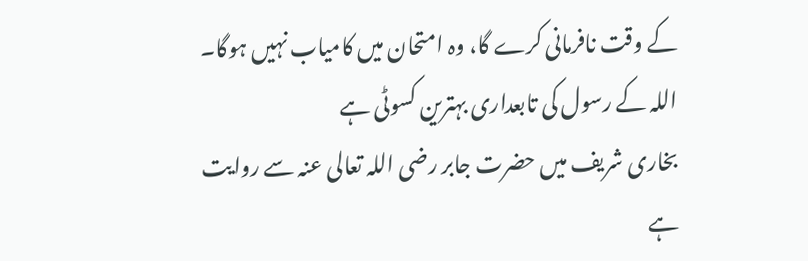کے وقت نافرمانی کرے گا، وہ امتحان میں کامیاب نہیں ہوگا۔
اللہ کے رسول کی تابعداری بہترین کسوٹی ہے
بخاری شریف میں حضرت جابر رضی اللہ تعالی عنہ سے روایت ہے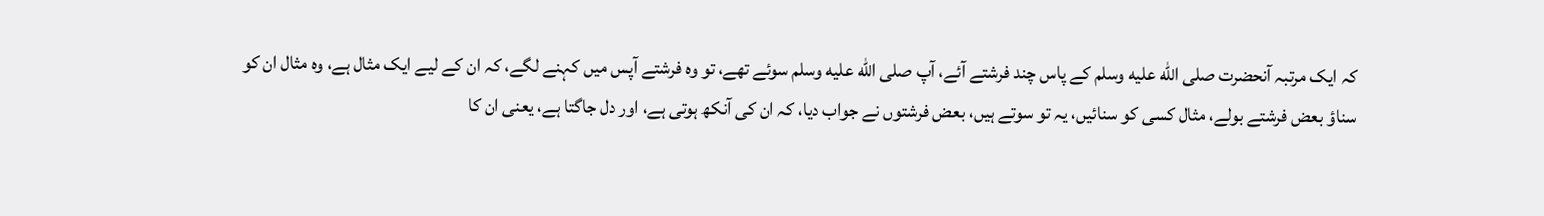کہ ایک مرتبہ آنحضرت صلى الله عليه وسلم کے پاس چند فرشتے آئے، آپ صلى الله عليه وسلم سوئے تھے، تو وہ فرشتے آپس میں کہنے لگے، کہ ان کے لیے ایک مثال ہے، وہ مثال ان کو سناؤ بعض فرشتے بولے، مثال کسی کو سنائیں، یہ تو سوتے ہیں، بعض فرشتوں نے جواب دیا، کہ ان کی آنکھ ہوتی ہے، اور دل جاگتا ہے، یعنی ان کا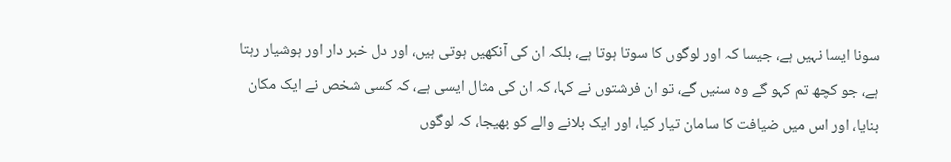سونا ایسا نہیں ہے، جیسا کہ اور لوگوں کا سوتا ہوتا ہے، بلکہ ان کی آنکھیں ہوتی ہیں، اور دل خبر دار اور ہوشیار رہتا ہے، جو کچھ تم کہو گے وہ سنیں گے، تو ان فرشتوں نے کہا، کہ ان کی مثال ایسی ہے، کہ کسی شخص نے ایک مکان بنایا، اور اس میں ضیافت کا سامان تیار کیا، اور ایک بلانے والے کو بھیجا، کہ لوگوں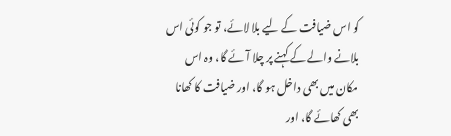کو اس ضیافت کے لیے بلا لائے، تو جو کوئی اس بلانے والے کے کہنے پر چلا آئے گا، وہ اس مکان میں بھی داخل ہو گا، اور ضیافت کا کھانا بھی کھائے گا، اور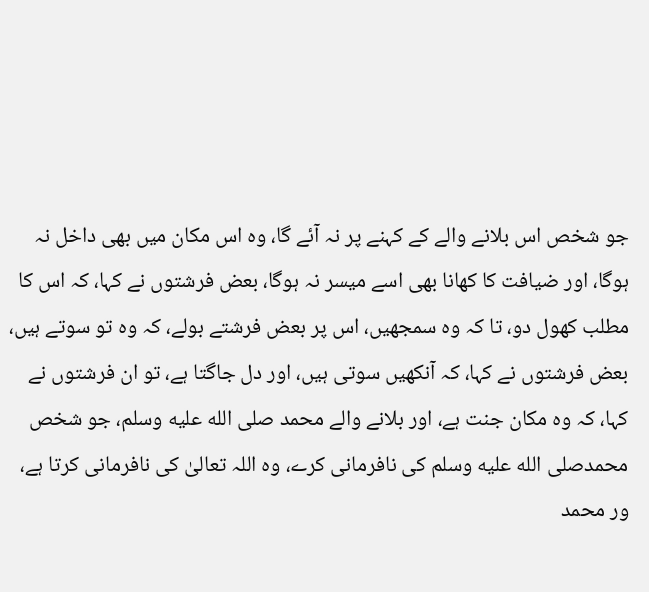جو شخص اس بلانے والے کے کہنے پر نہ آئے گا، وہ اس مکان میں بھی داخل نہ ہوگا، اور ضیافت کا کھانا بھی اسے میسر نہ ہوگا، بعض فرشتوں نے کہا، کہ اس کا مطلب کھول دو، تا کہ وہ سمجھیں، اس پر بعض فرشتے بولے، کہ وہ تو سوتے ہیں، بعض فرشتوں نے کہا، کہ آنکھیں سوتی ہیں، اور دل جاگتا ہے، تو ان فرشتوں نے کہا، کہ وہ مکان جنت ہے، اور بلانے والے محمد صلى الله عليه وسلم، جو شخص محمدصلى الله عليه وسلم کی نافرمانی کرے، وہ اللہ تعالیٰ کی نافرمانی کرتا ہے، ور محمد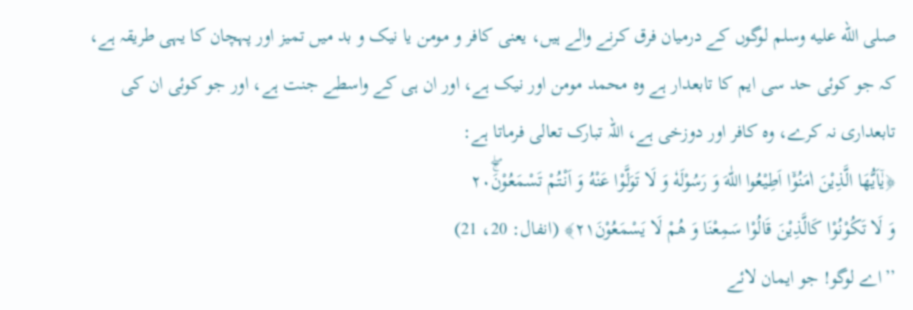صلى الله عليه وسلم لوگوں کے درمیان فرق کرنے والے ہیں، یعنی کافر و مومن یا نیک و بد میں تمیز اور پہچان کا یہی طریقہ ہے، کہ جو کوئی حد سی ایم کا تابعدار ہے وہ محمد مومن اور نیک ہے، اور ان ہی کے واسطے جنت ہے، اور جو کوئی ان کی تابعداری نہ کرے، وہ کافر اور دوزخی ہے، اللہ تبارک تعالی فرماتا ہے:
﴿یٰۤاَیُّهَا الَّذِیْنَ اٰمَنُوْۤا اَطِیْعُوا اللّٰهَ وَ رَسُوْلَهٗ وَ لَا تَوَلَّوْا عَنْهُ وَ اَنْتُمْ تَسْمَعُوْنَۚۖ۲۰
وَ لَا تَكُوْنُوْا كَالَّذِیْنَ قَالُوْا سَمِعْنَا وَ هُمْ لَا یَسْمَعُوْنَ۲۱﴾ (انفال: 20، 21)
’’اے لوگو! جو ایمان لائے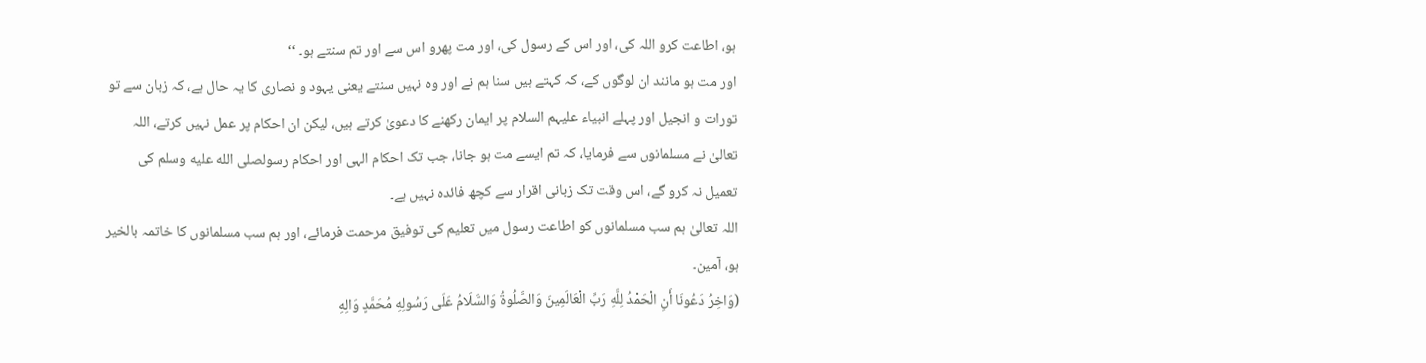ہو، اطاعت کرو اللہ کی، اور اس کے رسول کی، اور مت پھرو اس سے اور تم سنتے ہو۔ ‘‘
اور مت ہو مانند ان لوگوں کے، کہ کہتے ہیں سنا ہم نے اور وہ نہیں سنتے یعنی یہود و نصاری کا یہ حال ہے، کہ زبان سے تو تورات و انجیل اور پہلے انبیاء علیہم السلام پر ایمان رکھنے کا دعویٰ کرتے ہیں، لیکن ان احکام پر عمل نہیں کرتے، اللہ تعالیٰ نے مسلمانوں سے فرمایا، کہ تم ایسے مت ہو جانا، جب تک احکام الہی اور احکام رسولصلى الله عليه وسلم کی تعمیل نہ کرو گے، اس وقت تک زبانی اقرار سے کچھ فائدہ نہیں ہے۔
اللہ تعالیٰ ہم سب مسلمانوں کو اطاعت رسول میں تعلیم کی توفیق مرحمت فرمائے، اور ہم سب مسلمانوں کا خاتمہ بالخیر ہو، آمین۔
(وَاخِرُ دَعُونَا أَنِ الْحَمْدُ لِلَّهِ رَبِّ الْعَالَمِينَ وَالصَّلُوةُ وَالسَّلَامُ عَلَى رَسُولِهِ مُحَمَّدٍ وَالِهِ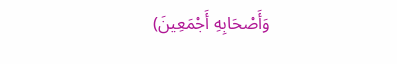وَأَصْحَابِهِ أَجْمَعِينَ)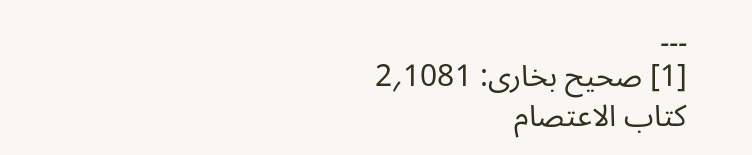۔۔۔
[1] صحیح بخاری: 1081؍2 کتاب الاعتصام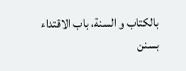بالكتاب و السنة، باب الاقتداء بسنن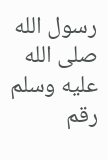رسول الله صلى الله عليه وسلم رقم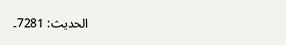الحدیث: 7281۔